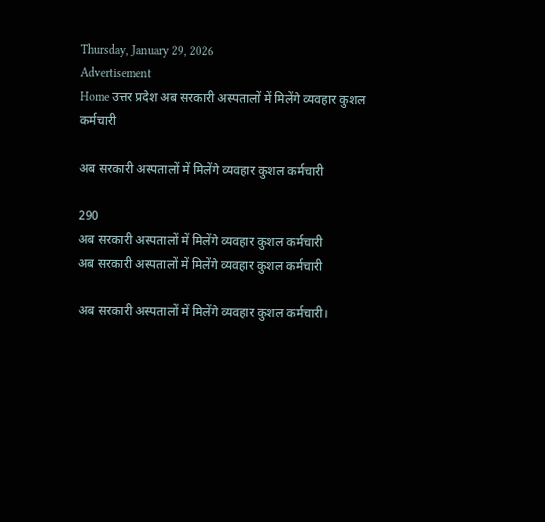Thursday, January 29, 2026
Advertisement
Home उत्तर प्रदेश अब सरकारी अस्पतालों में मिलेंगे व्यवहार कुशल कर्मचारी

अब सरकारी अस्पतालों में मिलेंगे व्यवहार कुशल कर्मचारी

290
अब सरकारी अस्पतालों में मिलेंगे व्यवहार कुशल कर्मचारी
अब सरकारी अस्पतालों में मिलेंगे व्यवहार कुशल कर्मचारी

अब सरकारी अस्पतालों में मिलेंगे व्यवहार कुशल कर्मचारी।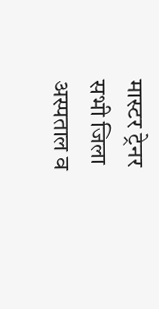मास्टर ट्रेनर सभी जिला अस्पताल व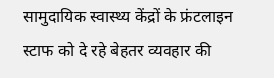सामुदायिक स्वास्थ्य केंद्रों के फ्रंटलाइन स्टाफ को दे रहे बेहतर व्यवहार की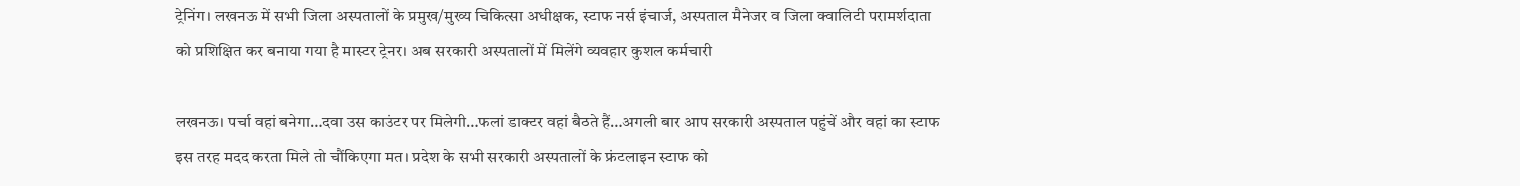ट्रेनिंग। लखनऊ में सभी जिला अस्पतालों के प्रमुख/मुख्य चिकित्सा अधीक्षक, स्टाफ नर्स इंचार्ज, अस्पताल मैनेजर व जिला क्वालिटी परामर्शदाता को प्रशिक्षित कर बनाया गया है मास्टर ट्रेनर। अब सरकारी अस्पतालों में मिलेंगे व्यवहार कुशल कर्मचारी

लखनऊ। पर्चा वहां बनेगा…दवा उस काउंटर पर मिलेगी…फलां डाक्टर वहां बैठते हैं…अगली बार आप सरकारी अस्पताल पहुंचें और वहां का स्टाफ इस तरह मदद करता मिले तो चौंकिएगा मत। प्रदेश के सभी सरकारी अस्पतालों के फ्रंटलाइन स्टाफ को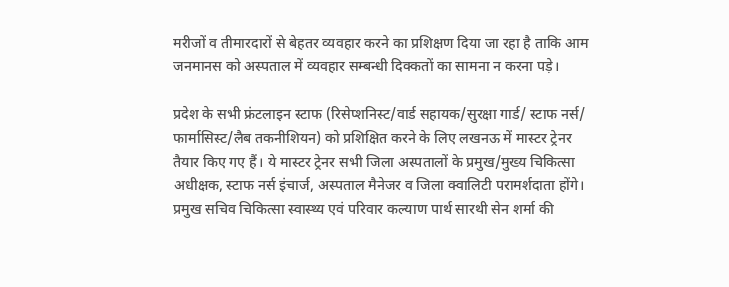मरीजों व तीमारदारों से बेहतर व्यवहार करने का प्रशिक्षण दिया जा रहा है ताकि आम जनमानस को अस्पताल में व्यवहार सम्बन्धी दिक्कतों का सामना न करना पड़े।

प्रदेश के सभी फ्रंटलाइन स्टाफ (रिसेप्शनिस्ट/वार्ड सहायक/सुरक्षा गार्ड/ स्टाफ नर्स/ फार्मासिस्ट/लैब तकनीशियन) को प्रशिक्षित करने के लिए लखनऊ में मास्टर ट्रेनर तैयार किए गए हैं। ये मास्टर ट्रेनर सभी जिला अस्पतालों के प्रमुख/मुख्य चिकित्सा अधीक्षक, स्टाफ नर्स इंचार्ज, अस्पताल मैनेजर व जिला क्वालिटी परामर्शदाता होंगे। प्रमुख सचिव चिकित्सा स्वास्थ्य एवं परिवार कल्याण पार्थ सारथी सेन शर्मा की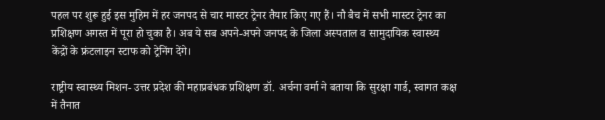पहल पर शुरू हुई इस मुहिम में हर जनपद से चार मास्टर ट्रेनर तैयार किए गए हैं। नौ बैच में सभी मास्टर ट्रेनर का प्रशिक्षण अगस्त में पूरा हो चुका है। अब ये सब अपने-अपने जनपद के जिला अस्पताल व सामुदायिक स्वास्थ्य केंद्रों के फ्रंटलाइन स्टाफ को ट्रेनिंग देंगे।

राष्ट्रीय स्वास्थ्य मिशन- उत्तर प्रदेश की महाप्रबंधक प्रशिक्षण डॉ. अर्चना वर्मा ने बताया कि सुरक्षा गार्ड, स्वागत कक्ष में तैनात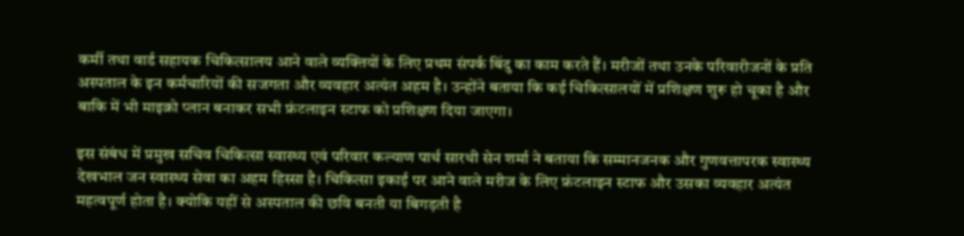कर्मी तथा वार्ड सहायक चिकित्सालय आने वाले व्यक्तियों के लिए प्रथम संपर्क बिंदु का काम करते हैं। मरीजों तथा उनके परिवारीजनों के प्रति अस्पताल के इन कर्मचारियों की सजगता और व्यवहार अत्यंत अहम है। उन्होंने बताया कि कई चिकित्सालयों में प्रशिक्षण शुरू हो चूका है और बाकि में भी माइक्रो प्लान बनाकर सभी फ्रंटलाइन स्टाफ को प्रशिक्षण दिया जाएगा।

इस संबंध में प्रमुख सचिव चिकित्सा स्वास्थ्य एवं परिवार कल्याण पार्थ सारथी सेन शर्मा ने बताया कि सम्मानजनक और गुणवत्तापरक स्वास्थ्य देखभाल जन स्वास्थ्य सेवा का अहम हिस्सा है। चिकित्सा इकाई पर आने वाले मरीज के लिए फ्रंटलाइन स्टाफ और उसका व्यवहार अत्यंत महत्वपूर्ण होता है। क्योकि यहीं से अस्पताल की छवि बनती या बिगड़ती है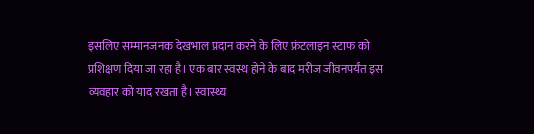इसलिए सम्मानजनक देखभाल प्रदान करने के लिए फ्रंटलाइन स्टाफ को प्रशिक्षण दिया जा रहा है। एक बार स्वस्थ होने के बाद मरीज जीवनपर्यंत इस व्यवहार को याद रखता है। स्वास्थ्य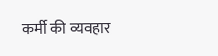कर्मी की व्यवहार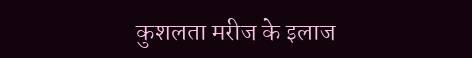कुशलता मरीज के इलाज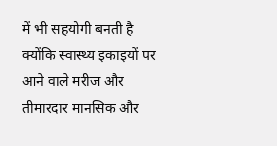में भी सहयोगी बनती है क्योंकि स्वास्थ्य इकाइयों पर आने वाले मरीज और तीमारदार मानसिक और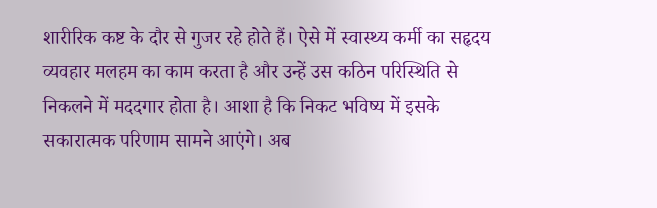शारीरिक कष्ट के दौर से गुजर रहे होते हैं। ऐसे में स्वास्थ्य कर्मी का सहृदय व्यवहार मलहम का काम करता है और उन्हें उस कठिन परिस्थिति से निकलने में मददगार होता है। आशा है कि निकट भविष्य में इसके सकारात्मक परिणाम सामने आएंगे। अब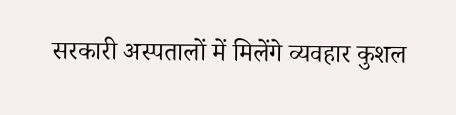सरकारी अस्पतालों में मिलेंगे व्यवहार कुशल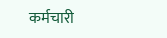कर्मचारी